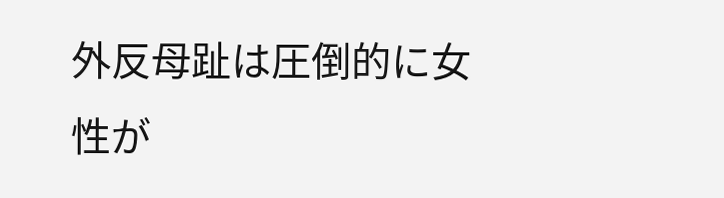外反母趾は圧倒的に女性が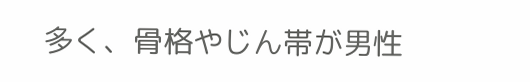多く、骨格やじん帯が男性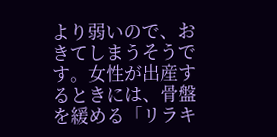より弱いので、おきてしまうそうです。女性が出産するときには、骨盤を緩める「リラキ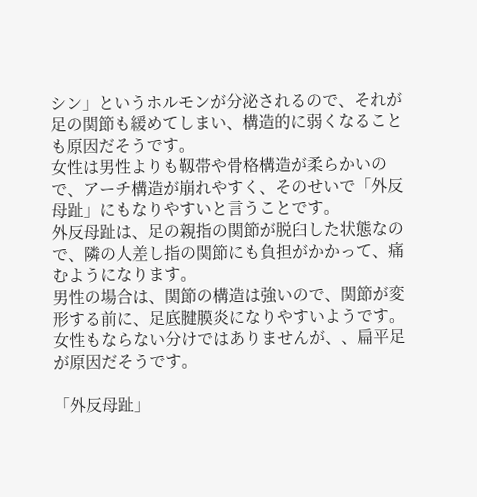シン」というホルモンが分泌されるので、それが足の関節も緩めてしまい、構造的に弱くなることも原因だそうです。
女性は男性よりも靱帯や骨格構造が柔らかいので、アーチ構造が崩れやすく、そのせいで「外反母趾」にもなりやすいと言うことです。
外反母趾は、足の親指の関節が脱臼した状態なので、隣の人差し指の関節にも負担がかかって、痛むようになります。
男性の場合は、関節の構造は強いので、関節が変形する前に、足底腱膜炎になりやすいようです。
女性もならない分けではありませんが、、扁平足が原因だそうです。

「外反母趾」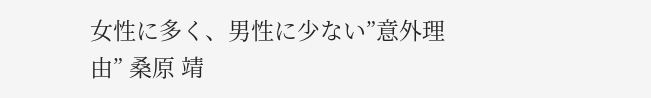女性に多く、男性に少ない”意外理由” 桑原 靖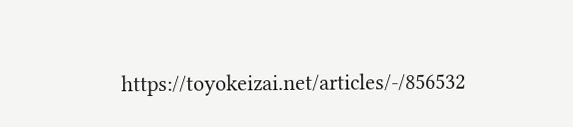https://toyokeizai.net/articles/-/856532